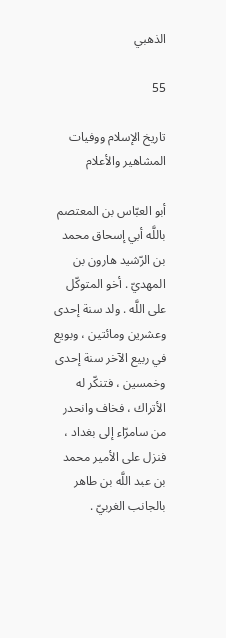الذهبي

55

تاريخ الإسلام ووفيات المشاهير والأعلام

أبو العبّاس بن المعتصم باللَّه أبي إسحاق محمد بن الرّشيد هارون بن المهديّ . أخو المتوكّل على اللَّه . ولد سنة إحدى وعشرين ومائتين ، وبويع في ربيع الآخر سنة إحدى وخمسين ، فتنكّر له الأتراك ، فخاف وانحدر من سامرّاء إلى بغداد ، فنزل على الأمير محمد بن عبد اللَّه بن طاهر بالجانب الغربيّ .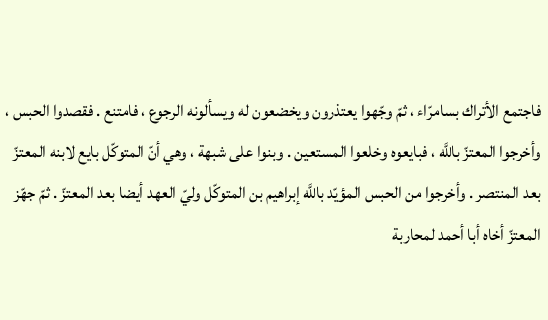فاجتمع الأتراك بسامرّاء ، ثمّ وجّهوا يعتذرون ويخضعون له ويسألونه الرجوع ، فامتنع . فقصدوا الحبس ، وأخرجوا المعتزّ باللَّه ، فبايعوه وخلعوا المستعين . وبنوا على شبهة ، وهي أنّ المتوكّل بايع لابنه المعتزّ بعد المنتصر . وأخرجوا من الحبس المؤيّد باللَّه إبراهيم بن المتوكّل وليّ العهد أيضا بعد المعتزّ . ثمّ جهّز المعتزّ أخاه أبا أحمد لمحاربة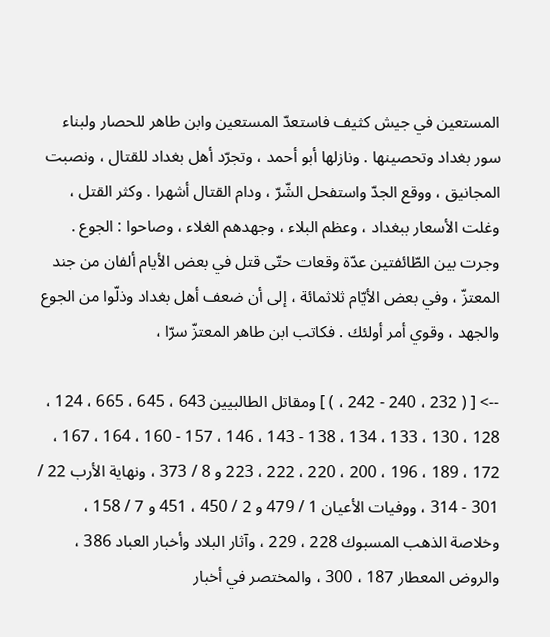المستعين في جيش كثيف فاستعدّ المستعين وابن طاهر للحصار ولبناء سور بغداد وتحصينها . ونازلها أبو أحمد ، وتجرّد أهل بغداد للقتال ، ونصبت المجانيق ، ووقع الجدّ واستفحل الشّرّ ، ودام القتال أشهرا . وكثر القتل ، وغلت الأسعار ببغداد ، وعظم البلاء ، وجهدهم الغلاء ، وصاحوا : الجوع . وجرت بين الطّائفتين عدّة وقعات حتّى قتل في بعض الأيام ألفان من جند المعتزّ ، وفي بعض الأيّام ثلاثمائة ، إلى أن ضعف أهل بغداد وذلّوا من الجوع والجهد ، وقوي أمر أولئك . فكاتب ابن طاهر المعتزّ سرّا ،

--> [ ( 232 ، 240 - 242 ، ) ] ومقاتل الطالبيين 643 ، 645 ، 665 ، 124 ، 128 ، 130 ، 133 ، 134 ، 138 - 143 ، 146 ، 157 - 160 ، 164 ، 167 ، 172 ، 189 ، 196 ، 200 ، 220 ، 222 ، 223 و 8 / 373 ، ونهاية الأرب 22 / 301 - 314 ، ووفيات الأعيان 1 / 479 و 2 / 450 ، 451 و 7 / 158 ، وخلاصة الذهب المسبوك 228 ، 229 ، وآثار البلاد وأخبار العباد 386 ، والروض المعطار 187 ، 300 ، والمختصر في أخبار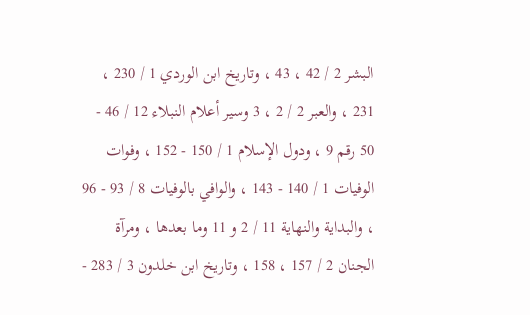البشر 2 / 42 ، 43 ، وتاريخ ابن الوردي 1 / 230 ، 231 ، والعبر 2 / 2 ، 3 وسير أعلام النبلاء 12 / 46 - 50 رقم 9 ، ودول الإسلام 1 / 150 - 152 ، وفوات الوفيات 1 / 140 - 143 ، والوافي بالوفيات 8 / 93 - 96 ، والبداية والنهاية 11 / 2 و 11 وما بعدها ، ومرآة الجنان 2 / 157 ، 158 ، وتاريخ ابن خلدون 3 / 283 -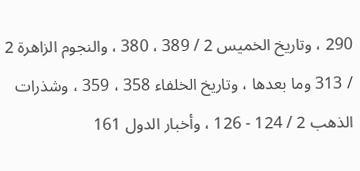290 ، وتاريخ الخميس 2 / 389 ، 380 ، والنجوم الزاهرة 2 / 313 وما بعدها ، وتاريخ الخلفاء 358 ، 359 ، وشذرات الذهب 2 / 124 - 126 ، وأخبار الدول 161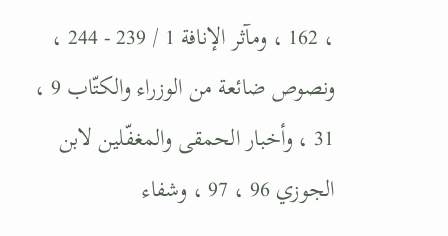، 162 ، ومآثر الإنافة 1 / 239 - 244 ، ونصوص ضائعة من الوزراء والكتّاب 9 ، 31 ، وأخبار الحمقى والمغفّلين لابن الجوزي 96 ، 97 ، وشفاء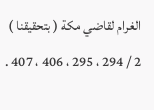الغرام لقاضي مكة ( بتحقيقنا ) 2 / 294 ، 295 ، 406 ، 407 .